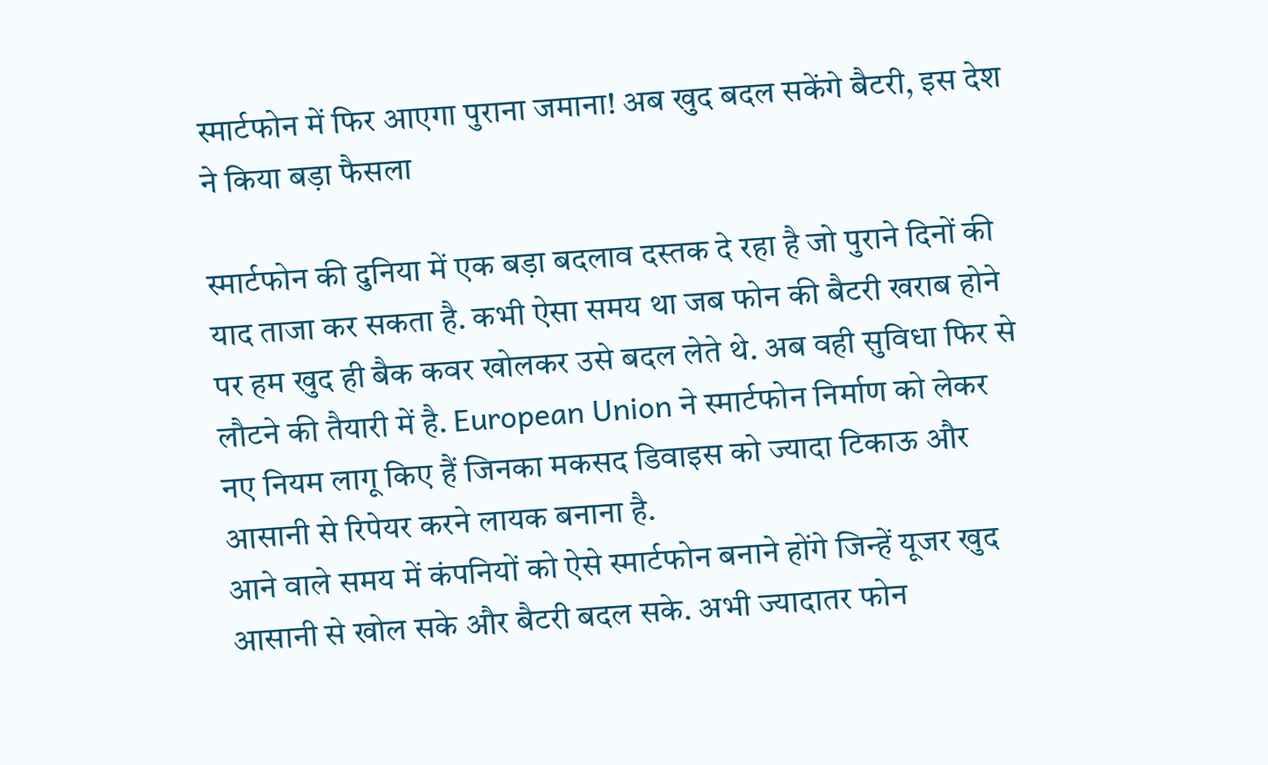स्मार्टफोन में फिर आएगा पुराना जमाना! अब खुद बदल सकेंगे बैटरी, इस देश ने किया बड़ा फैसला

स्मार्टफोन की दुनिया में एक बड़ा बदलाव दस्तक दे रहा है जो पुराने दिनों की याद ताजा कर सकता है. कभी ऐसा समय था जब फोन की बैटरी खराब होने पर हम खुद ही बैक कवर खोलकर उसे बदल लेते थे. अब वही सुविधा फिर से लौटने की तैयारी में है. European Union ने स्मार्टफोन निर्माण को लेकर नए नियम लागू किए हैं जिनका मकसद डिवाइस को ज्यादा टिकाऊ और आसानी से रिपेयर करने लायक बनाना है.
आने वाले समय में कंपनियों को ऐसे स्मार्टफोन बनाने होंगे जिन्हें यूजर खुद आसानी से खोल सके और बैटरी बदल सके. अभी ज्यादातर फोन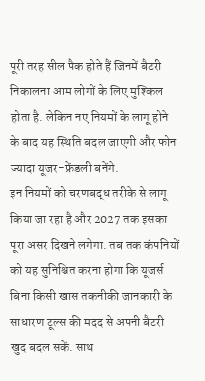पूरी तरह सील पैक होते हैं जिनमें बैटरी निकालना आम लोगों के लिए मुश्किल होता है. लेकिन नए नियमों के लागू होने के बाद यह स्थिति बदल जाएगी और फोन ज्यादा यूजर-फ्रेंडली बनेंगे.
इन नियमों को चरणबद्ध तरीके से लागू किया जा रहा है और 2027 तक इसका पूरा असर दिखने लगेगा. तब तक कंपनियों को यह सुनिश्चित करना होगा कि यूजर्स बिना किसी खास तकनीकी जानकारी के साधारण टूल्स की मदद से अपनी बैटरी खुद बदल सकें. साथ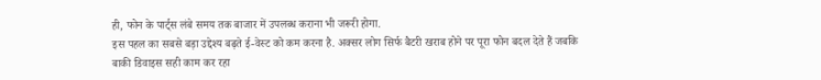ही, फोन के पार्ट्स लंबे समय तक बाजार में उपलब्ध कराना भी जरूरी होगा.
इस पहल का सबसे बड़ा उद्देश्य बढ़ते ई-वेस्ट को कम करना है. अक्सर लोग सिर्फ बैटरी खराब होने पर पूरा फोन बदल देते हैं जबकि बाकी डिवाइस सही काम कर रहा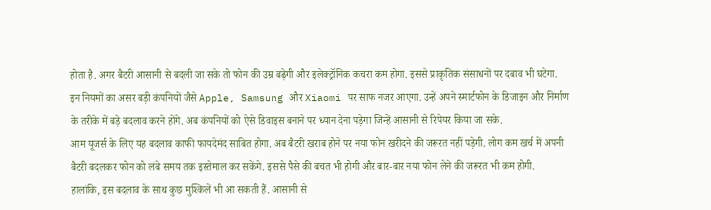होता है. अगर बैटरी आसानी से बदली जा सके तो फोन की उम्र बढ़ेगी और इलेक्ट्रॉनिक कचरा कम होगा. इससे प्राकृतिक संसाधनों पर दबाव भी घटेगा.
इन नियमों का असर बड़ी कंपनियों जैसे Apple, Samsung और Xiaomi पर साफ नजर आएगा. उन्हें अपने स्मार्टफोन के डिजाइन और निर्माण के तरीके में बड़े बदलाव करने होंगे. अब कंपनियों को ऐसे डिवाइस बनाने पर ध्यान देना पड़ेगा जिन्हें आसानी से रिपेयर किया जा सके.
आम यूजर्स के लिए यह बदलाव काफी फायदेमंद साबित होगा. अब बैटरी खराब होने पर नया फोन खरीदने की जरूरत नहीं पड़ेगी. लोग कम खर्च में अपनी बैटरी बदलकर फोन को लंबे समय तक इस्तेमाल कर सकेंगे. इससे पैसे की बचत भी होगी और बार-बार नया फोन लेने की जरूरत भी कम होगी.
हालांकि, इस बदलाव के साथ कुछ मुश्किलें भी आ सकती हैं. आसानी से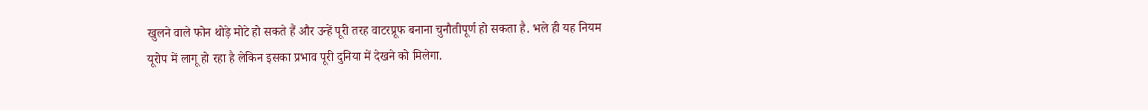खुलने वाले फोन थोड़े मोटे हो सकते हैं और उन्हें पूरी तरह वाटरप्रूफ बनाना चुनौतीपूर्ण हो सकता है. भले ही यह नियम यूरोप में लागू हो रहा है लेकिन इसका प्रभाव पूरी दुनिया में देखने को मिलेगा.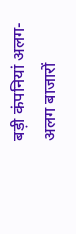बड़ी कंपनियां अलग-अलग बाजारों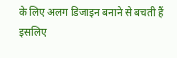के लिए अलग डिजाइन बनाने से बचती हैं इसलिए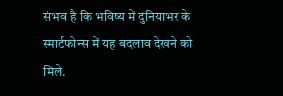संभव है कि भविष्य में दुनियाभर के स्मार्टफोन्स में यह बदलाव देखने को मिले.